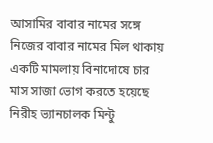আসামির বাবার নামের সঙ্গে নিজের বাবার নামের মিল থাকায় একটি মামলায় বিনাদোষে চার মাস সাজা ভোগ করতে হয়েছে নিরীহ ভ্যানচালক মিন্টু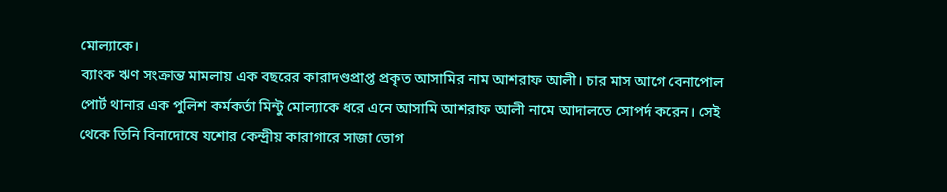মোল্যাকে।
ব্যাংক ঋণ সংক্রান্ত মামলায় এক বছরের কারাদণ্ডপ্রাপ্ত প্রকৃত আসামির নাম আশরাফ আলী। চার মাস আগে বেনাপোল পোর্ট থানার এক পুলিশ কর্মকর্তা মিন্টু মোল্যাকে ধরে এনে আসামি আশরাফ আলী নামে আদালতে সোপর্দ করেন। সেই থেকে তিনি বিনাদোষে যশোর কেন্দ্রীয় কারাগারে সাজা ভোগ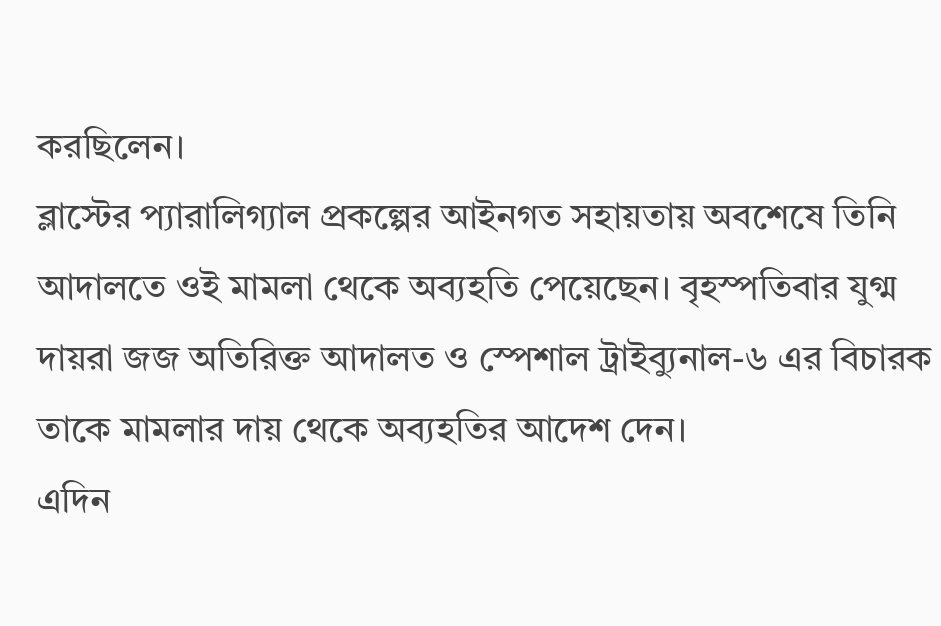করছিলেন।
ব্লাস্টের প্যারালিগ্যাল প্রকল্পের আইনগত সহায়তায় অবশেষে তিনি আদালতে ওই মামলা থেকে অব্যহতি পেয়েছেন। বৃহস্পতিবার যুগ্ম দায়রা জজ অতিরিক্ত আদালত ও স্পেশাল ট্রাইব্যুনাল-৬ এর বিচারক তাকে মামলার দায় থেকে অব্যহতির আদেশ দেন।
এদিন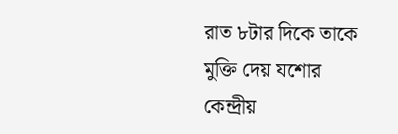রাত ৮টার দিকে তাকে মুক্তি দেয় যশোর কেন্দ্রীয়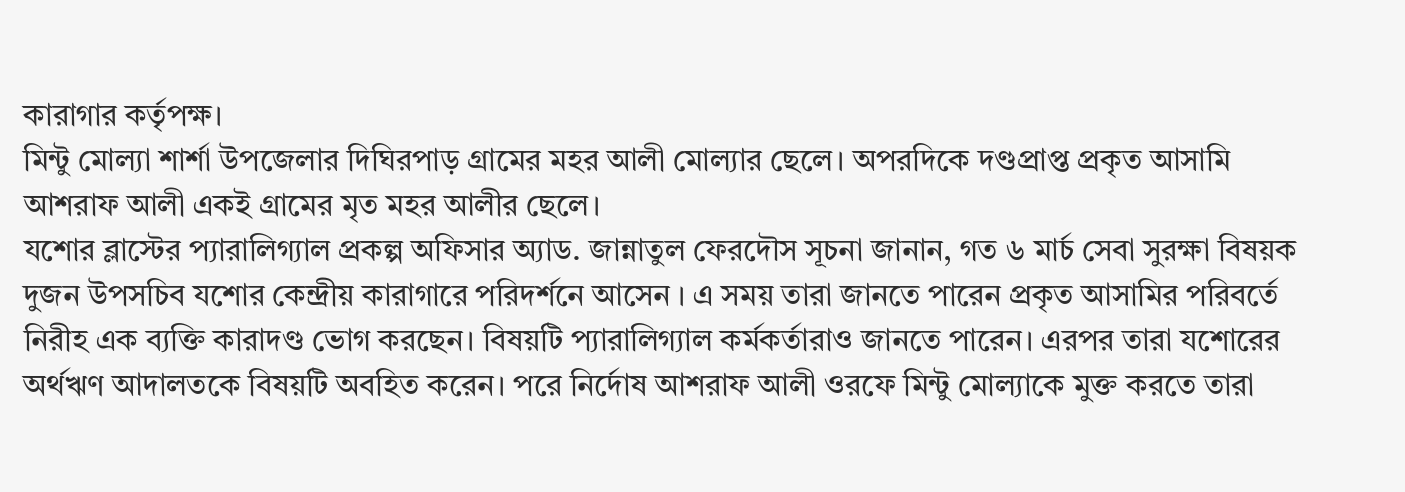কারাগার কর্তৃপক্ষ।
মিন্টু মোল্যা শার্শা উপজেলার দিঘিরপাড় গ্রামের মহর আলী মোল্যার ছেলে। অপরদিকে দণ্ডপ্রাপ্ত প্রকৃত আসামি আশরাফ আলী একই গ্রামের মৃত মহর আলীর ছেলে।
যশোর ব্লাস্টের প্যারালিগ্যাল প্রকল্প অফিসার অ্যাড. জান্নাতুল ফেরদৌস সূচনা জানান, গত ৬ মার্চ সেবা সুরক্ষা বিষয়ক দুজন উপসচিব যশোর কেন্দ্রীয় কারাগারে পরিদর্শনে আসেন । এ সময় তারা জানতে পারেন প্রকৃত আসামির পরিবর্তে নিরীহ এক ব্যক্তি কারাদণ্ড ভোগ করছেন। বিষয়টি প্যারালিগ্যাল কর্মকর্তারাও জানতে পারেন। এরপর তারা যশোরের অর্থঋণ আদালতকে বিষয়টি অবহিত করেন। পরে নির্দোষ আশরাফ আলী ওরফে মিন্টু মোল্যাকে মুক্ত করতে তারা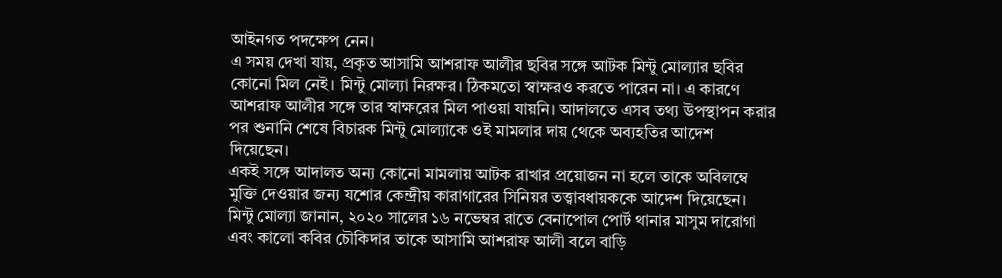আইনগত পদক্ষেপ নেন।
এ সময় দেখা যায়, প্রকৃত আসামি আশরাফ আলীর ছবির সঙ্গে আটক মিন্টু মোল্যার ছবির কোনো মিল নেই। মিন্টু মোল্যা নিরক্ষর। ঠিকমতো স্বাক্ষরও করতে পারেন না। এ কারণে আশরাফ আলীর সঙ্গে তার স্বাক্ষরের মিল পাওয়া যায়নি। আদালতে এসব তথ্য উপস্থাপন করার পর শুনানি শেষে বিচারক মিন্টু মোল্যাকে ওই মামলার দায় থেকে অব্যহতির আদেশ দিয়েছেন।
একই সঙ্গে আদালত অন্য কোনো মামলায় আটক রাখার প্রয়োজন না হলে তাকে অবিলম্বে মুক্তি দেওয়ার জন্য যশোর কেন্দ্রীয় কারাগারের সিনিয়র তত্ত্বাবধায়ককে আদেশ দিয়েছেন।
মিন্টু মোল্যা জানান, ২০২০ সালের ১৬ নভেম্বর রাতে বেনাপোল পোর্ট থানার মাসুম দারোগা এবং কালো কবির চৌকিদার তাকে আসামি আশরাফ আলী বলে বাড়ি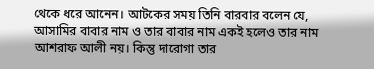থেকে ধরে আনেন। আটকের সময় তিনি বারবার বলেন যে, আসামির বাবার নাম ও তার বাবার নাম একই হলেও তার নাম আশরাফ আলী নয়। কিন্তু দারোগা তার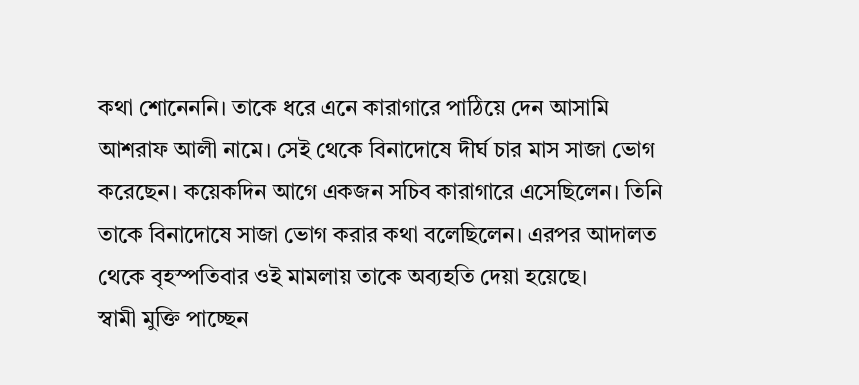কথা শোনেননি। তাকে ধরে এনে কারাগারে পাঠিয়ে দেন আসামি আশরাফ আলী নামে। সেই থেকে বিনাদোষে দীর্ঘ চার মাস সাজা ভোগ করেছেন। কয়েকদিন আগে একজন সচিব কারাগারে এসেছিলেন। তিনি তাকে বিনাদোষে সাজা ভোগ করার কথা বলেছিলেন। এরপর আদালত থেকে বৃহস্পতিবার ওই মামলায় তাকে অব্যহতি দেয়া হয়েছে।
স্বামী মুক্তি পাচ্ছেন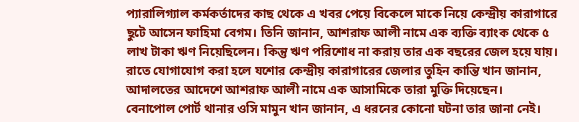প্যারালিগ্যাল কর্মকর্তাদের কাছ থেকে এ খবর পেয়ে বিকেলে মাকে নিয়ে কেন্দ্রীয় কারাগারে ছুটে আসেন ফাহিমা বেগম। তিনি জানান, আশরাফ আলী নামে এক ব্যক্তি ব্যাংক থেকে ৫ লাখ টাকা ঋণ নিয়েছিলেন। কিন্তু ঋণ পরিশোধ না করায় তার এক বছরের জেল হয়ে যায়। রাতে যোগাযোগ করা হলে যশোর কেন্দ্রীয় কারাগারের জেলার তুহিন কান্তি খান জানান, আদালতের আদেশে আশরাফ আলী নামে এক আসামিকে তারা মুক্তি দিয়েছেন।
বেনাপোল পোর্ট থানার ওসি মামুন খান জানান, এ ধরনের কোনো ঘটনা তার জানা নেই।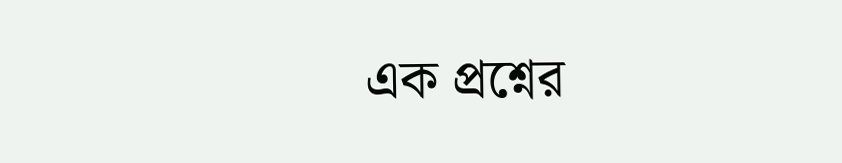এক প্রশ্নের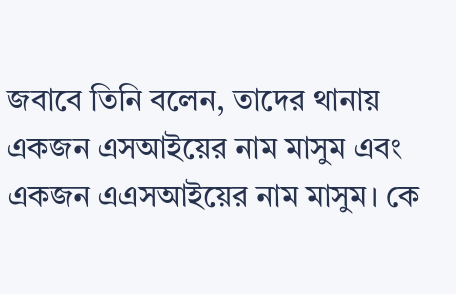জবাবে তিনি বলেন, তাদের থানায় একজন এসআইয়ের নাম মাসুম এবং একজন এএসআইয়ের নাম মাসুম। কে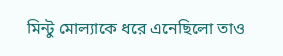মিন্টু মোল্যাকে ধরে এনেছিলো তাও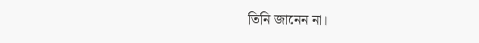তিনি জানেন না।